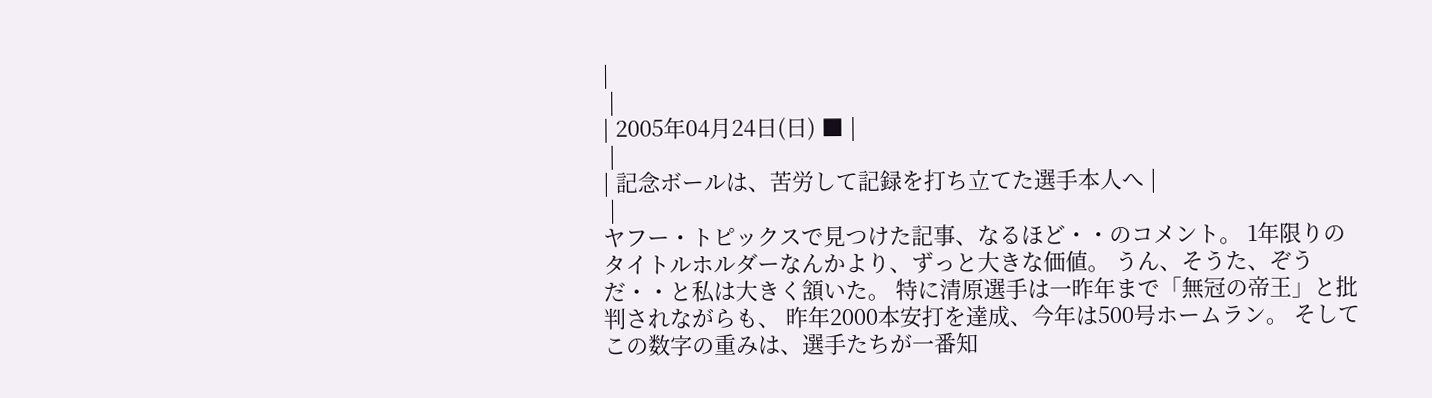|
 |
| 2005年04月24日(日) ■ |
 |
| 記念ボールは、苦労して記録を打ち立てた選手本人へ |
 |
ヤフー・トピックスで見つけた記事、なるほど・・のコメント。 1年限りのタイトルホルダーなんかより、ずっと大きな価値。 うん、そうた、ぞうだ・・と私は大きく頷いた。 特に清原選手は一昨年まで「無冠の帝王」と批判されながらも、 昨年2000本安打を達成、今年は500号ホームラン。 そしてこの数字の重みは、選手たちが一番知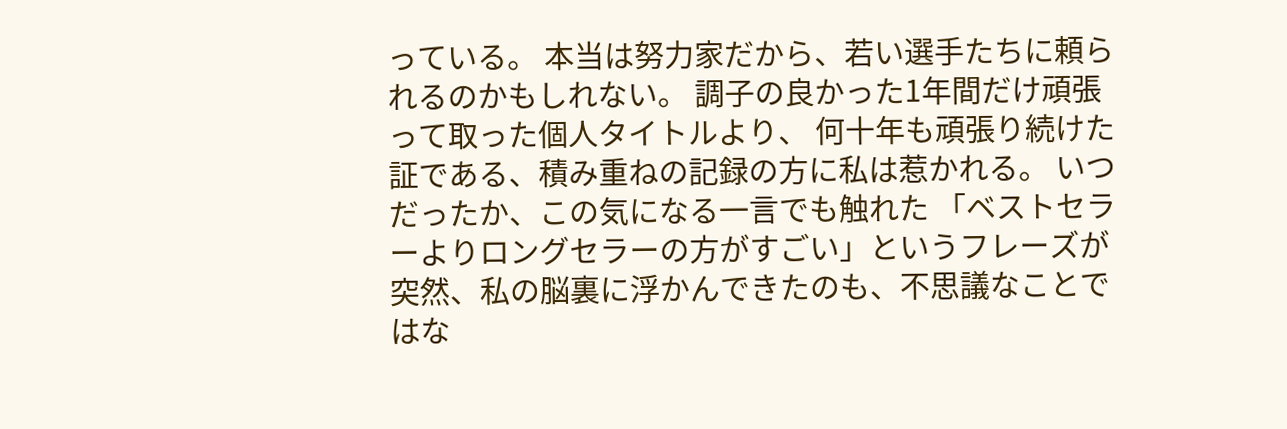っている。 本当は努力家だから、若い選手たちに頼られるのかもしれない。 調子の良かった1年間だけ頑張って取った個人タイトルより、 何十年も頑張り続けた証である、積み重ねの記録の方に私は惹かれる。 いつだったか、この気になる一言でも触れた 「ベストセラーよりロングセラーの方がすごい」というフレーズが 突然、私の脳裏に浮かんできたのも、不思議なことではな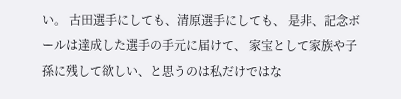い。 古田選手にしても、清原選手にしても、 是非、記念ボールは達成した選手の手元に届けて、 家宝として家族や子孫に残して欲しい、と思うのは私だけではな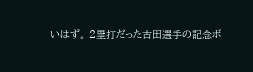いはず。 2塁打だった古田選手の記念ボ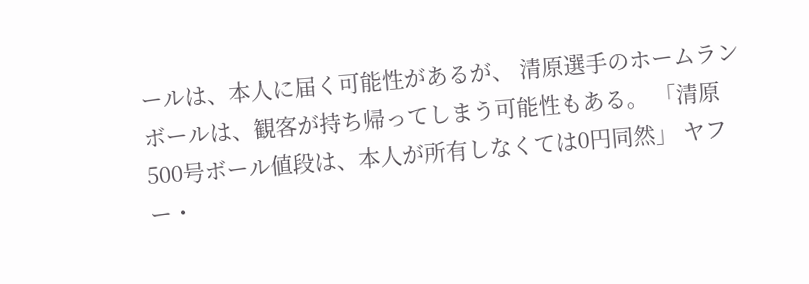ールは、本人に届く可能性があるが、 清原選手のホームランボールは、観客が持ち帰ってしまう可能性もある。 「清原500号ボール値段は、本人が所有しなくては0円同然」 ヤフー・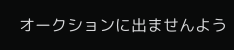オークションに出ませんよう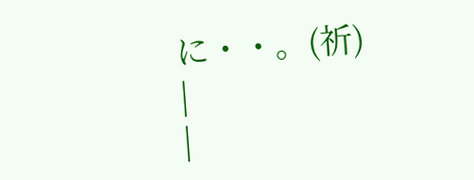に・・。(祈)
|
|